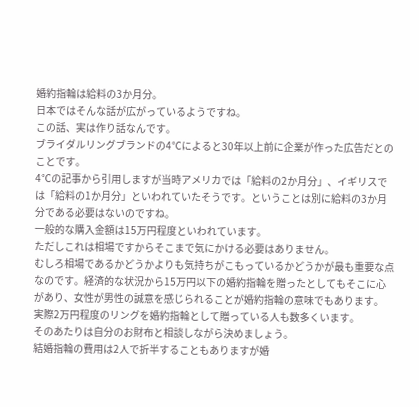婚約指輪は給料の3か月分。
日本ではそんな話が広がっているようですね。
この話、実は作り話なんです。
ブライダルリングブランドの4℃によると30年以上前に企業が作った広告だとのことです。
4℃の記事から引用しますが当時アメリカでは「給料の2か月分」、イギリスでは「給料の1か月分」といわれていたそうです。ということは別に給料の3か月分である必要はないのですね。
一般的な購入金額は15万円程度といわれています。
ただしこれは相場ですからそこまで気にかける必要はありません。
むしろ相場であるかどうかよりも気持ちがこもっているかどうかが最も重要な点なのです。経済的な状況から15万円以下の婚約指輪を贈ったとしてもそこに心があり、女性が男性の誠意を感じられることが婚約指輪の意味でもあります。
実際2万円程度のリングを婚約指輪として贈っている人も数多くいます。
そのあたりは自分のお財布と相談しながら決めましょう。
結婚指輪の費用は2人で折半することもありますが婚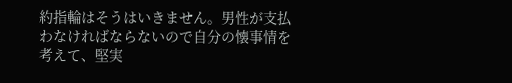約指輪はそうはいきません。男性が支払わなければならないので自分の懐事情を考えて、堅実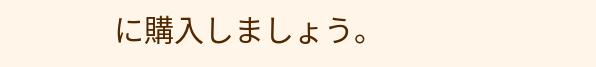に購入しましょう。